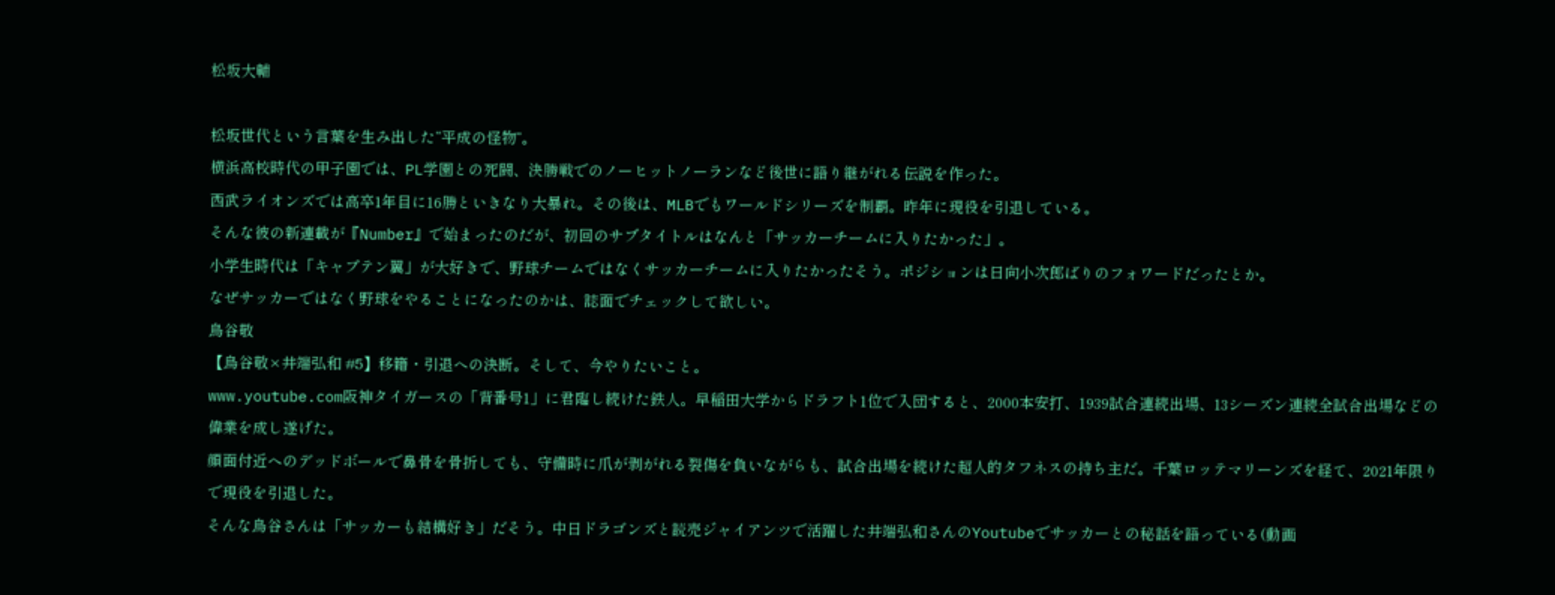松坂大輔

松坂世代という言葉を生み出した“平成の怪物”。
横浜高校時代の甲子園では、PL学園との死闘、決勝戦でのノーヒットノーランなど後世に語り継がれる伝説を作った。
西武ライオンズでは高卒1年目に16勝といきなり大暴れ。その後は、MLBでもワールドシリーズを制覇。昨年に現役を引退している。
そんな彼の新連載が『Number』で始まったのだが、初回のサブタイトルはなんと「サッカーチームに入りたかった」。
小学生時代は「キャプテン翼」が大好きで、野球チームではなくサッカーチームに入りたかったそう。ポジションは日向小次郎ばりのフォワードだったとか。
なぜサッカーではなく野球をやることになったのかは、誌面でチェックして欲しい。
鳥谷敬
【鳥谷敬×井端弘和 #5】移籍・引退への決断。そして、今やりたいこと。
www.youtube.com阪神タイガースの「背番号1」に君臨し続けた鉄人。早稲田大学からドラフト1位で入団すると、2000本安打、1939試合連続出場、13シーズン連続全試合出場などの偉業を成し遂げた。
顔面付近へのデッドボールで鼻骨を骨折しても、守備時に爪が剥がれる裂傷を負いながらも、試合出場を続けた超人的タフネスの持ち主だ。千葉ロッテマリーンズを経て、2021年限りで現役を引退した。
そんな鳥谷さんは「サッカーも結構好き」だそう。中日ドラゴンズと読売ジャイアンツで活躍した井端弘和さんのYoutubeでサッカーとの秘話を語っている(動画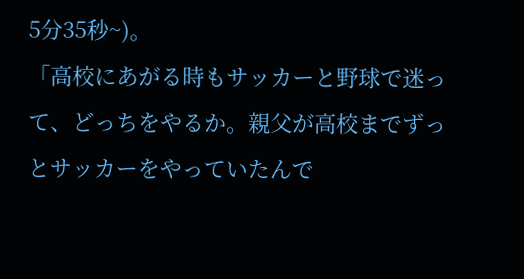5分35秒~)。
「高校にあがる時もサッカーと野球で迷って、どっちをやるか。親父が高校までずっとサッカーをやっていたんで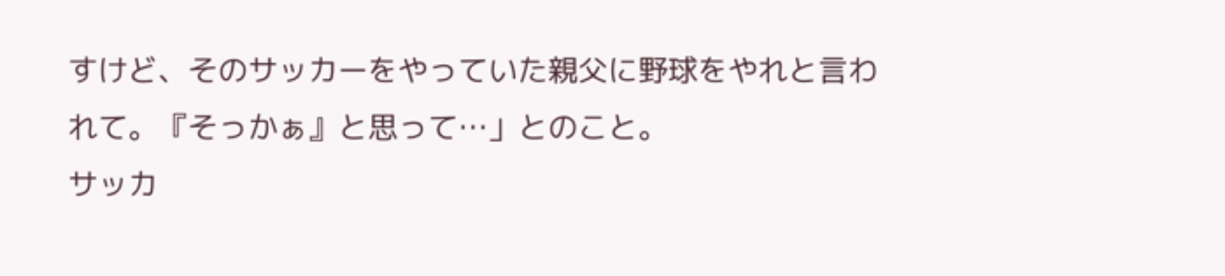すけど、そのサッカーをやっていた親父に野球をやれと言われて。『そっかぁ』と思って…」とのこと。
サッカ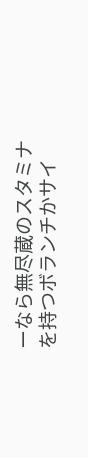ーなら無尽蔵のスタミナを持つボランチかサイ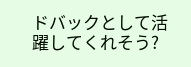ドバックとして活躍してくれそう?